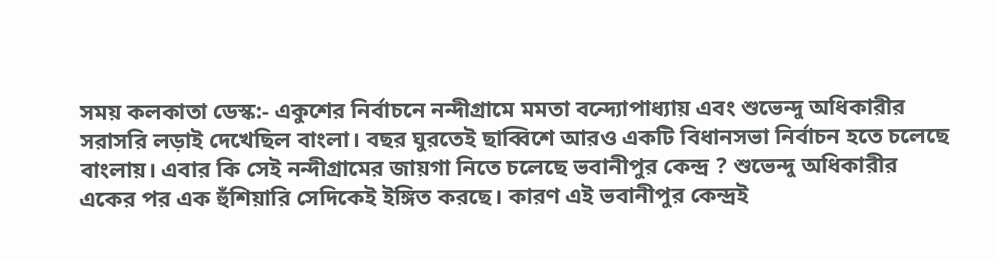সময় কলকাতা ডেস্ক:- একুশের নির্বাচনে নন্দীগ্রামে মমতা বন্দ্যোপাধ্যায় এবং শুভেন্দু অধিকারীর সরাসরি লড়াই দেখেছিল বাংলা। বছর ঘুরতেই ছাব্বিশে আরও একটি বিধানসভা নির্বাচন হতে চলেছে বাংলায়। এবার কি সেই নন্দীগ্রামের জায়গা নিতে চলেছে ভবানীপুর কেন্দ্র ? শুভেন্দু অধিকারীর একের পর এক হুঁশিয়ারি সেদিকেই ইঙ্গিত করছে। কারণ এই ভবানীপুর কেন্দ্রই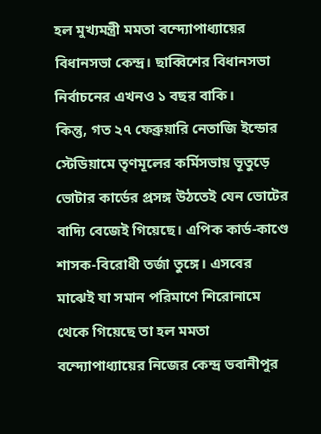হল মুখ্যমন্ত্রী মমতা বন্দ্যোপাধ্যায়ের বিধানসভা কেন্দ্র। ছাব্বিশের বিধানসভা নির্বাচনের এখনও ১ বছর বাকি।
কিন্তু, গত ২৭ ফেব্রুয়ারি নেতাজি ইন্ডোর স্টেডিয়ামে তৃণমূলের কর্মিসভায় ভূতুড়ে ভোটার কার্ডের প্রসঙ্গ উঠতেই যেন ভোটের বাদ্যি বেজেই গিয়েছে। এপিক কার্ড-কাণ্ডে শাসক-বিরোধী তর্জা তুঙ্গে। এসবের মাঝেই যা সমান পরিমাণে শিরোনামে থেকে গিয়েছে তা হল মমতা বন্দ্যোপাধ্যায়ের নিজের কেন্দ্র ভবানীপুর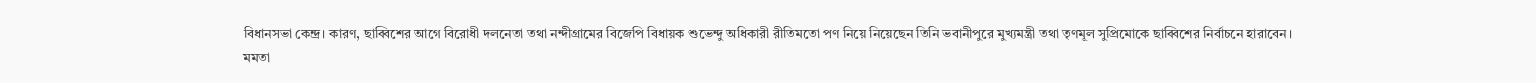বিধানসভা কেন্দ্র। কারণ, ছাব্বিশের আগে বিরোধী দলনেতা তথা নন্দীগ্রামের বিজেপি বিধায়ক শুভেন্দু অধিকারী রীতিমতো পণ নিয়ে নিয়েছেন তিনি ভবানীপুরে মুখ্যমন্ত্রী তথা তৃণমূল সুপ্রিমোকে ছাব্বিশের নির্বাচনে হারাবেন।
মমতা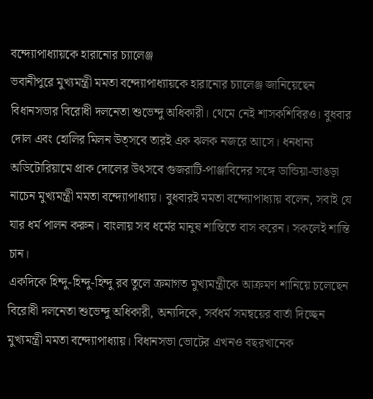বন্দ্যোপাধ্যায়কে হারানোর চ্যালেঞ্জ
ভবানীপুরে মুখ্যমন্ত্রী মমতা বন্দ্যোপাধ্যায়কে হারানোর চ্যালেঞ্জ জানিয়েছেন বিধানসভার বিরোধী দলনেতা শুভেন্দু অধিকারী। থেমে নেই শাসকশিবিরও। বুধবার দোল এবং হোলির মিলন উত্সবে তারই এক ঝলক নজরে আসে। ধনধান্য অডিটোরিয়ামে প্রাক দোলের উৎসবে গুজরাটি-পাঞ্জাবিদের সঙ্গে ডান্ডিয়া-ভাঙড়া নাচেন মুখ্যমন্ত্রী মমতা বন্দ্যোপাধ্যায়। বুধবারই মমতা বন্দ্যোপাধ্যায় বলেন, সবাই যে যার ধর্ম পালন করুন। বাংলায় সব ধর্মের মানুষ শান্তিতে বাস করেন। সকলেই শান্তি চান।
একদিকে হিন্দু-হিন্দু-হিন্দু রব তুলে ক্রমাগত মুখ্যমন্ত্রীকে আক্রমণ শানিয়ে চলেছেন বিরোধী দলনেতা শুভেন্দু অধিকারী, অন্যদিকে, সর্বধর্ম সমন্বয়ের বার্তা দিচ্ছেন মুখ্যমন্ত্রী মমতা বন্দ্যোপাধ্যায়। বিধানসভা ভোটের এখনও বছরখানেক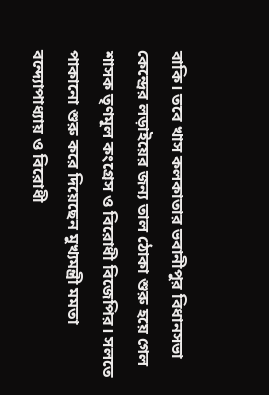বাকি। তবে খাস কলকাতার ভবানীপুর বিধানসভা কেন্দ্রের লড়াইয়ের জন্য তাল ঠোকা শুরু হয়ে গেল শাসক তৃণমূল কংগ্রেস ও বিরোধী বিজেপির। সলতে পাকানো শুরু করে দিয়েছেন মুখ্যমন্ত্রী মমতা বন্দ্যোপাধ্যায় ও বিরোধী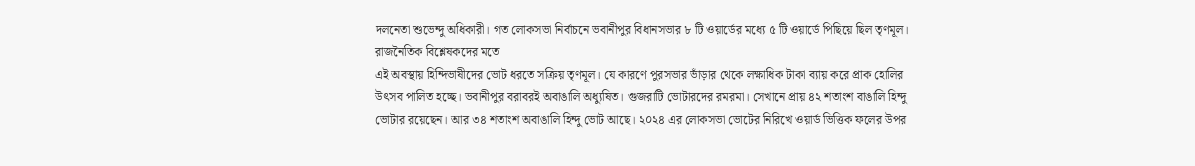দলনেতা শুভেন্দু অধিকারী। গত লোকসভা নির্বাচনে ভবানীপুর বিধানসভার ৮ টি ওয়ার্ডের মধ্যে ৫ টি ওয়ার্ডে পিছিয়ে ছিল তৃণমূল।
রাজনৈতিক বিশ্লেষকদের মতে
এই অবস্থায় হিন্দিভাষীদের ভোট ধরতে সক্রিয় তৃণমূল। যে কারণে পুরসভার ভাঁড়ার থেকে লক্ষাধিক টাকা ব্যায় করে প্রাক হোলির উৎসব পালিত হচ্ছে। ভবানীপুর বরাবরই অবাঙালি অধ্যুষিত। গুজরাটি ভোটারদের রমরমা। সেখানে প্রায় ৪২ শতাংশ বাঙালি হিন্দু ভোটার রয়েছেন। আর ৩৪ শতাংশ অবাঙালি হিন্দু ভোট আছে। ২০২৪ এর লোকসভা ভোটের নিরিখে ওয়ার্ড ভিত্তিক ফলের উপর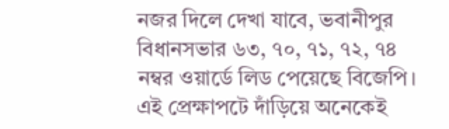নজর দিলে দেখা যাবে, ভবানীপুর বিধানসভার ৬৩, ৭০, ৭১, ৭২, ৭৪ নম্বর ওয়ার্ডে লিড পেয়েছে বিজেপি। এই প্রেক্ষাপটে দাঁড়িয়ে অনেকেই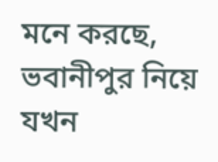মনে করছে, ভবানীপুর নিয়ে যখন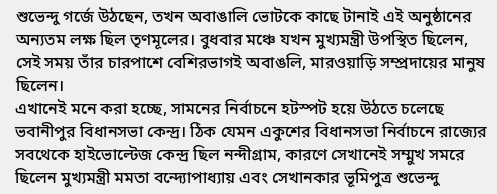শুভেন্দু গর্জে উঠছেন, তখন অবাঙালি ভোটকে কাছে টানাই এই অনুষ্ঠানের অন্যতম লক্ষ ছিল তৃণমূলের। বুধবার মঞ্চে যখন মুখ্যমন্ত্রী উপস্থিত ছিলেন, সেই সময় তাঁর চারপাশে বেশিরভাগই অবাঙলি, মারওয়াড়ি সম্প্রদায়ের মানুষ ছিলেন।
এখানেই মনে করা হচ্ছে, সামনের নির্বাচনে হটস্পট হয়ে উঠতে চলেছে ভবানীপুর বিধানসভা কেন্দ্র। ঠিক যেমন একুশের বিধানসভা নির্বাচনে রাজ্যের সবথেকে হাইভোল্টেজ কেন্দ্র ছিল নন্দীগ্রাম, কারণে সেখানেই সম্মুখ সমরে ছিলেন মুখ্যমন্ত্রী মমতা বন্দ্যোপাধ্যায় এবং সেখানকার ভূমিপুত্র শুভেন্দু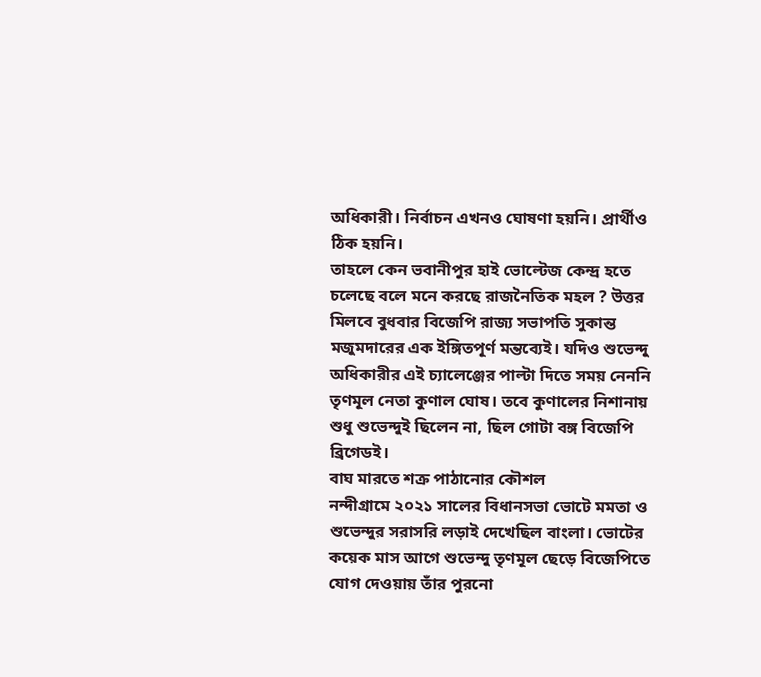অধিকারী। নির্বাচন এখনও ঘোষণা হয়নি। প্রার্থীও ঠিক হয়নি।
তাহলে কেন ভবানীপুর হাই ভোল্টেজ কেন্দ্র হতে চলেছে বলে মনে করছে রাজনৈতিক মহল ? উত্তর মিলবে বুধবার বিজেপি রাজ্য সভাপতি সুকান্ত মজুমদারের এক ইঙ্গিতপূর্ণ মন্তব্যেই। যদিও শুভেন্দু অধিকারীর এই চ্যালেঞ্জের পাল্টা দিতে সময় নেননি তৃণমূল নেতা কুণাল ঘোষ। তবে কুণালের নিশানায় শুধু শুভেন্দুই ছিলেন না, ছিল গোটা বঙ্গ বিজেপি ব্রিগেডই।
বাঘ মারতে শক্র পাঠানোর কৌশল
নন্দীগ্রামে ২০২১ সালের বিধানসভা ভোটে মমতা ও শুভেন্দুর সরাসরি লড়াই দেখেছিল বাংলা। ভোটের কয়েক মাস আগে শুভেন্দু তৃণমূল ছেড়ে বিজেপিতে যোগ দেওয়ায় তাঁর পুরনো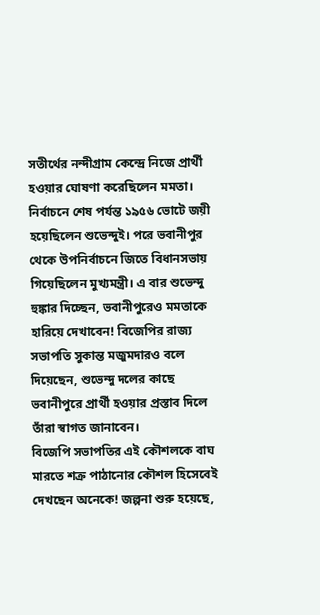সতীর্থের নন্দীগ্রাম কেন্দ্রে নিজে প্রার্থী হওয়ার ঘোষণা করেছিলেন মমতা। নির্বাচনে শেষ পর্যন্ত ১৯৫৬ ভোটে জয়ী হয়েছিলেন শুভেন্দুই। পরে ভবানীপুর থেকে উপনির্বাচনে জিতে বিধানসভায় গিয়েছিলেন মুখ্যমন্ত্রী। এ বার শুভেন্দু হুঙ্কার দিচ্ছেন, ভবানীপুরেও মমতাকে হারিয়ে দেখাবেন! বিজেপির রাজ্য সভাপতি সুকান্ত মজুমদারও বলে দিয়েছেন, শুভেন্দু দলের কাছে ভবানীপুরে প্রার্থী হওয়ার প্রস্তাব দিলে তাঁরা স্বাগত জানাবেন।
বিজেপি সভাপতির এই কৌশলকে বাঘ মারতে শক্র পাঠানোর কৌশল হিসেবেই দেখছেন অনেকে! জল্পনা শুরু হয়েছে,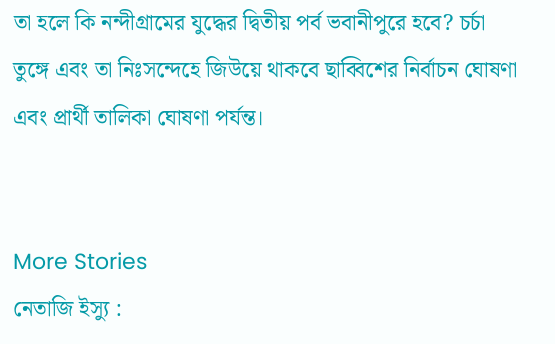তা হলে কি নন্দীগ্রামের যুদ্ধের দ্বিতীয় পর্ব ভবানীপুরে হবে? চর্চা তুঙ্গে এবং তা নিঃসন্দেহে জিউয়ে থাকবে ছাব্বিশের নির্বাচন ঘোষণা এবং প্রার্থী তালিকা ঘোষণা পর্যন্ত।


More Stories
নেতাজি ইস্যু :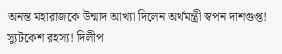অনন্ত মহারাজকে উন্মাদ আখ্যা দিলেন অর্থমন্ত্রী স্বপন দাশগুপ্ত!
স্যুটকেশ রহস্য! দিলীপ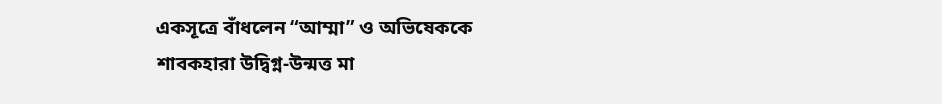একসূত্রে বাঁধলেন “আম্মা” ও অভিষেককে
শাবকহারা উদ্বিগ্ন-উন্মত্ত মা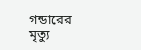গন্ডারের মৃত্যু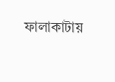ফালাকাটায়